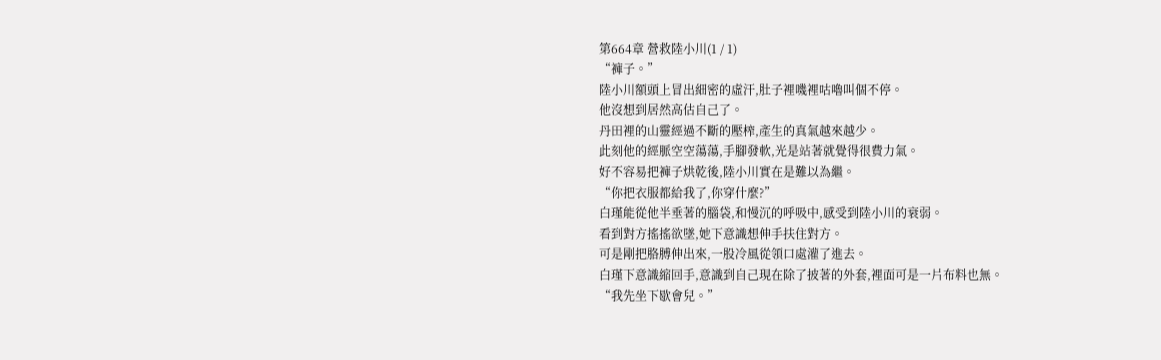第664章 營救陸小川(1 / 1)
“褲子。”
陸小川額頭上冒出細密的虛汗,肚子裡嘰裡咕嚕叫個不停。
他沒想到居然高估自己了。
丹田裡的山靈經過不斷的壓榨,產生的真氣越來越少。
此刻他的經脈空空蕩蕩,手腳發軟,光是站著就覺得很費力氣。
好不容易把褲子烘乾後,陸小川實在是難以為繼。
“你把衣服都給我了,你穿什麼?”
白瑾能從他半垂著的腦袋,和慢沉的呼吸中,感受到陸小川的衰弱。
看到對方搖搖欲墜,她下意識想伸手扶住對方。
可是剛把胳膊伸出來,一股冷風從領口處灌了進去。
白瑾下意識縮回手,意識到自己現在除了披著的外套,裡面可是一片布料也無。
“我先坐下歇會兒。”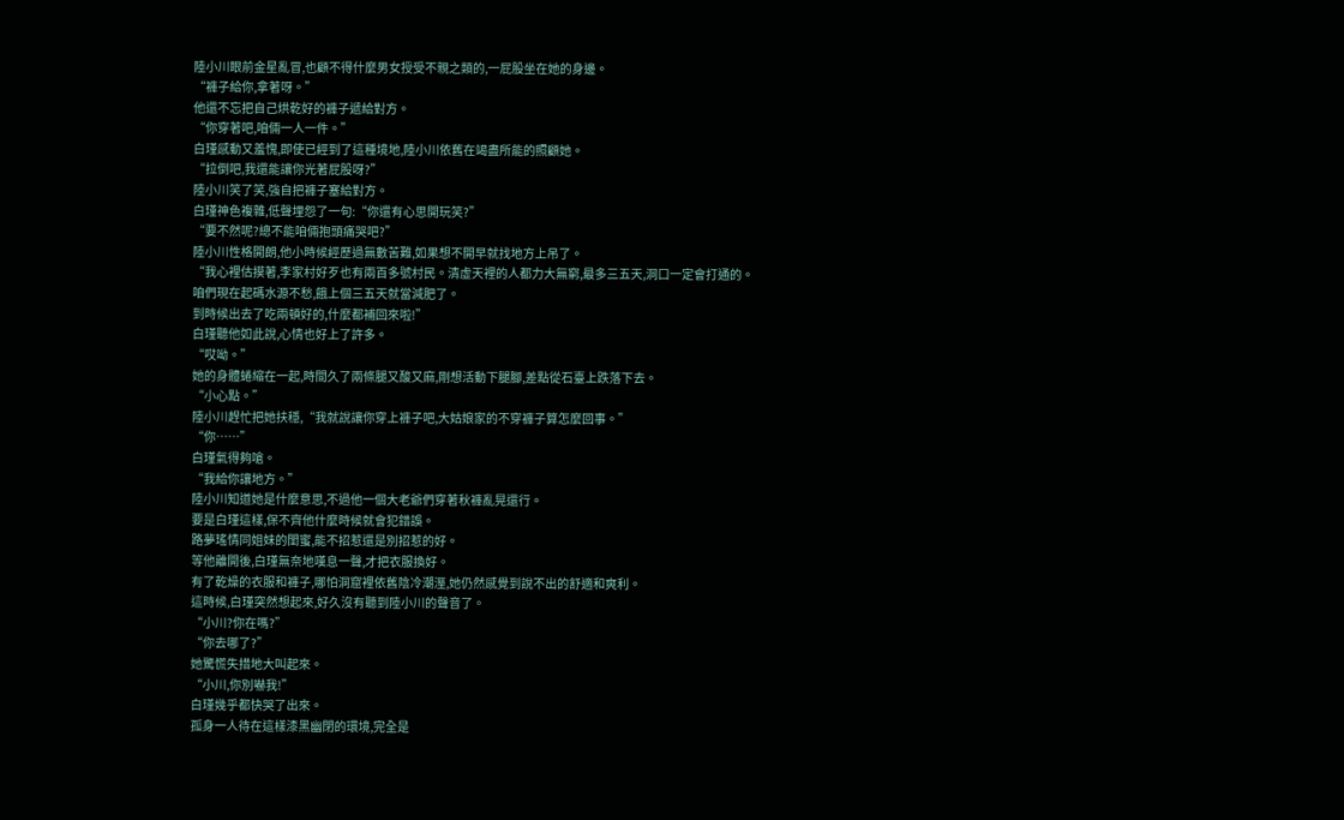陸小川眼前金星亂冒,也顧不得什麼男女授受不親之類的,一屁股坐在她的身邊。
“褲子給你,拿著呀。”
他還不忘把自己烘乾好的褲子遞給對方。
“你穿著吧,咱倆一人一件。”
白瑾感動又羞愧,即使已經到了這種境地,陸小川依舊在竭盡所能的照顧她。
“拉倒吧,我還能讓你光著屁股呀?”
陸小川笑了笑,強自把褲子塞給對方。
白瑾神色複雜,低聲埋怨了一句:“你還有心思開玩笑?”
“要不然呢?總不能咱倆抱頭痛哭吧?”
陸小川性格開朗,他小時候經歷過無數苦難,如果想不開早就找地方上吊了。
“我心裡估摸著,李家村好歹也有兩百多號村民。清虛天裡的人都力大無窮,最多三五天,洞口一定會打通的。
咱們現在起碼水源不愁,餓上個三五天就當減肥了。
到時候出去了吃兩頓好的,什麼都補回來啦!”
白瑾聽他如此說,心情也好上了許多。
“哎呦。”
她的身體蜷縮在一起,時間久了兩條腿又酸又麻,剛想活動下腿腳,差點從石臺上跌落下去。
“小心點。”
陸小川趕忙把她扶穩,“我就說讓你穿上褲子吧,大姑娘家的不穿褲子算怎麼回事。”
“你……”
白瑾氣得夠嗆。
“我給你讓地方。”
陸小川知道她是什麼意思,不過他一個大老爺們穿著秋褲亂晃還行。
要是白瑾這樣,保不齊他什麼時候就會犯錯誤。
路夢瑤情同姐妹的閨蜜,能不招惹還是別招惹的好。
等他離開後,白瑾無奈地嘆息一聲,才把衣服換好。
有了乾燥的衣服和褲子,哪怕洞窟裡依舊陰冷潮溼,她仍然感覺到說不出的舒適和爽利。
這時候,白瑾突然想起來,好久沒有聽到陸小川的聲音了。
“小川?你在嗎?”
“你去哪了?”
她驚慌失措地大叫起來。
“小川,你別嚇我!”
白瑾幾乎都快哭了出來。
孤身一人待在這樣漆黑幽閉的環境,完全是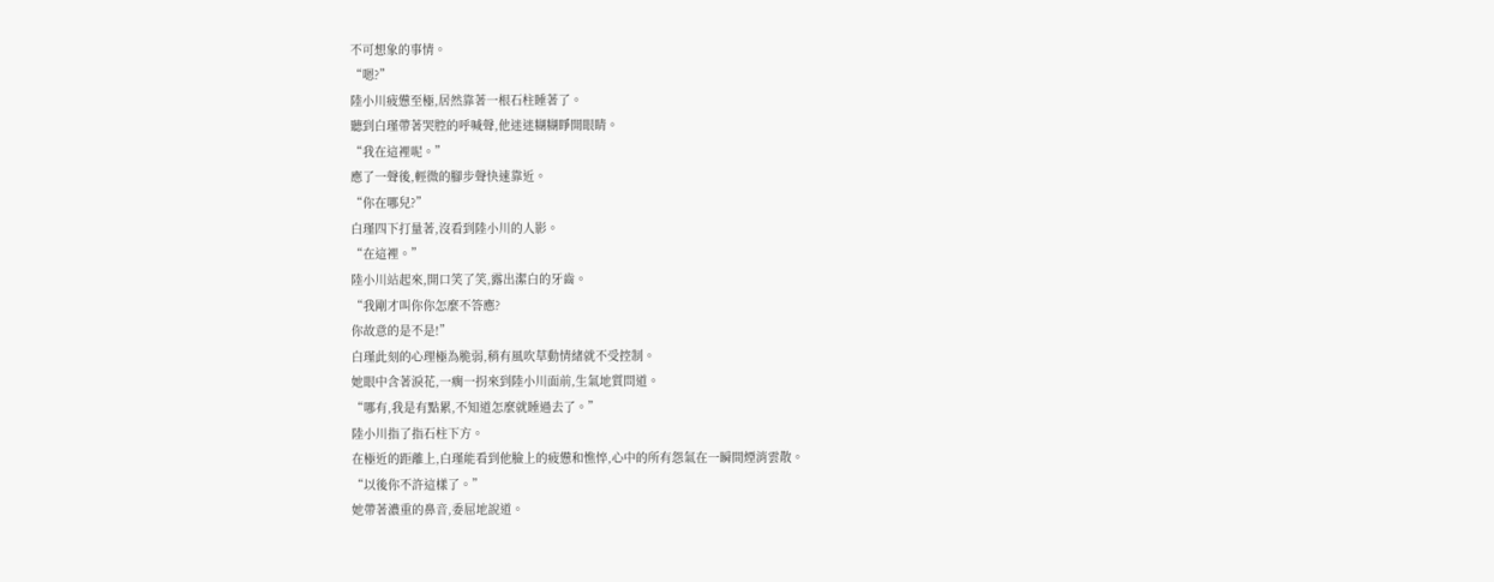不可想象的事情。
“嗯?”
陸小川疲憊至極,居然靠著一根石柱睡著了。
聽到白瑾帶著哭腔的呼喊聲,他迷迷糊糊睜開眼睛。
“我在這裡呢。”
應了一聲後,輕微的腳步聲快速靠近。
“你在哪兒?”
白瑾四下打量著,沒看到陸小川的人影。
“在這裡。”
陸小川站起來,開口笑了笑,露出潔白的牙齒。
“我剛才叫你你怎麼不答應?
你故意的是不是!”
白瑾此刻的心理極為脆弱,稍有風吹草動情緒就不受控制。
她眼中含著淚花,一瘸一拐來到陸小川面前,生氣地質問道。
“哪有,我是有點累,不知道怎麼就睡過去了。”
陸小川指了指石柱下方。
在極近的距離上,白瑾能看到他臉上的疲憊和憔悴,心中的所有怨氣在一瞬間煙消雲散。
“以後你不許這樣了。”
她帶著濃重的鼻音,委屈地說道。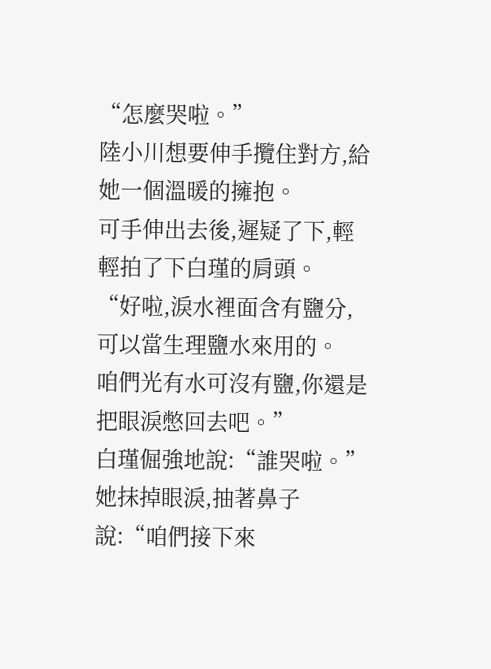“怎麼哭啦。”
陸小川想要伸手攬住對方,給她一個溫暖的擁抱。
可手伸出去後,遲疑了下,輕輕拍了下白瑾的肩頭。
“好啦,淚水裡面含有鹽分,可以當生理鹽水來用的。
咱們光有水可沒有鹽,你還是把眼淚憋回去吧。”
白瑾倔強地說:“誰哭啦。”
她抹掉眼淚,抽著鼻子說:“咱們接下來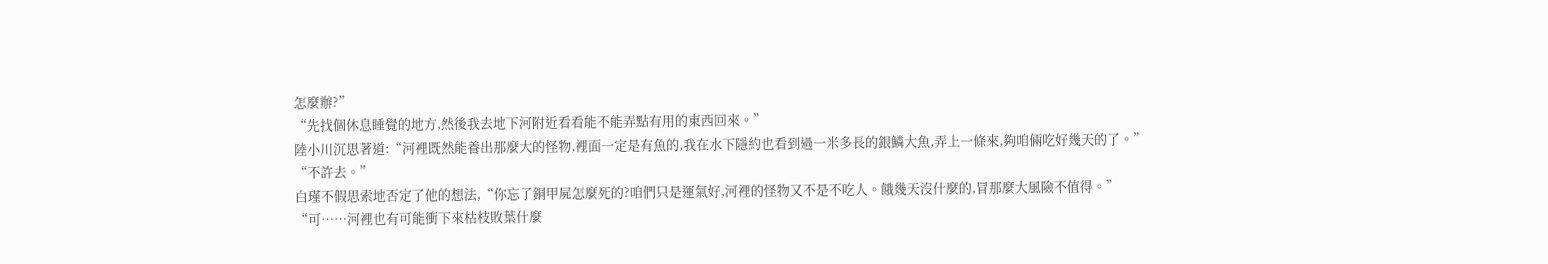怎麼辦?”
“先找個休息睡覺的地方,然後我去地下河附近看看能不能弄點有用的東西回來。”
陸小川沉思著道:“河裡既然能養出那麼大的怪物,裡面一定是有魚的,我在水下隱約也看到過一米多長的銀鱗大魚,弄上一條來,夠咱倆吃好幾天的了。”
“不許去。”
白瑾不假思索地否定了他的想法,“你忘了銅甲屍怎麼死的?咱們只是運氣好,河裡的怪物又不是不吃人。餓幾天沒什麼的,冒那麼大風險不值得。”
“可……河裡也有可能衝下來枯枝敗葉什麼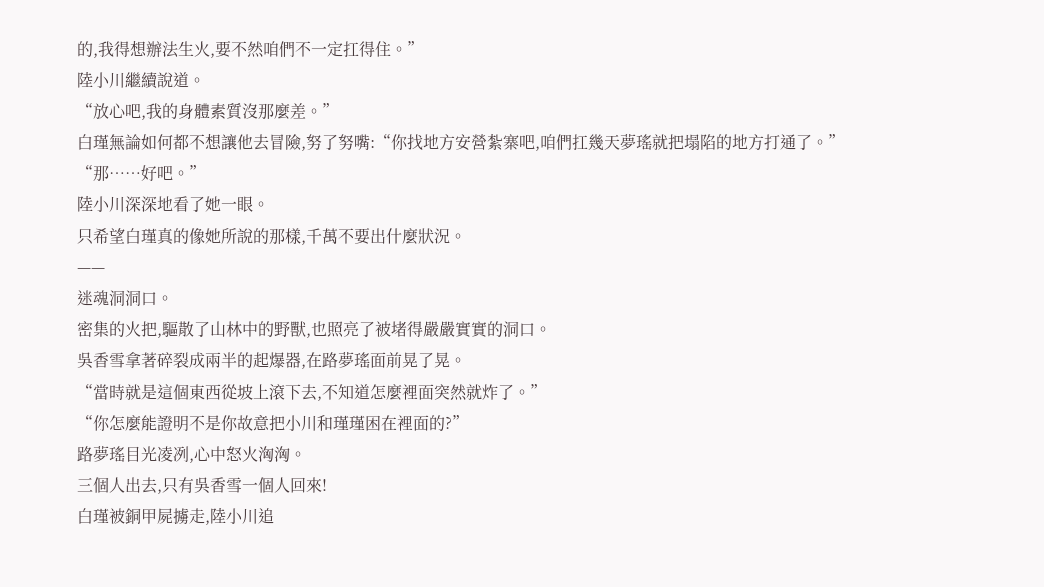的,我得想辦法生火,要不然咱們不一定扛得住。”
陸小川繼續說道。
“放心吧,我的身體素質沒那麼差。”
白瑾無論如何都不想讓他去冒險,努了努嘴:“你找地方安營紮寨吧,咱們扛幾天夢瑤就把塌陷的地方打通了。”
“那……好吧。”
陸小川深深地看了她一眼。
只希望白瑾真的像她所說的那樣,千萬不要出什麼狀況。
——
迷魂洞洞口。
密集的火把,驅散了山林中的野獸,也照亮了被堵得嚴嚴實實的洞口。
吳香雪拿著碎裂成兩半的起爆器,在路夢瑤面前晃了晃。
“當時就是這個東西從坡上滾下去,不知道怎麼裡面突然就炸了。”
“你怎麼能證明不是你故意把小川和瑾瑾困在裡面的?”
路夢瑤目光凌冽,心中怒火洶洶。
三個人出去,只有吳香雪一個人回來!
白瑾被銅甲屍擄走,陸小川追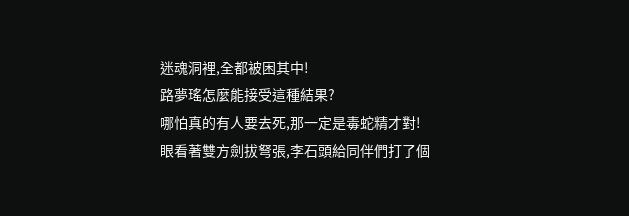迷魂洞裡,全都被困其中!
路夢瑤怎麼能接受這種結果?
哪怕真的有人要去死,那一定是毒蛇精才對!
眼看著雙方劍拔弩張,李石頭給同伴們打了個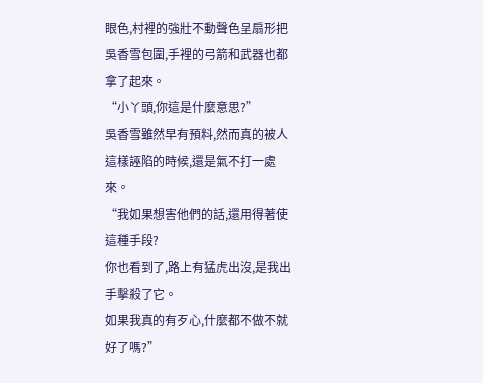眼色,村裡的強壯不動聲色呈扇形把吳香雪包圍,手裡的弓箭和武器也都拿了起來。
“小丫頭,你這是什麼意思?”
吳香雪雖然早有預料,然而真的被人這樣誣陷的時候,還是氣不打一處來。
“我如果想害他們的話,還用得著使這種手段?
你也看到了,路上有猛虎出沒,是我出手擊殺了它。
如果我真的有歹心,什麼都不做不就好了嗎?”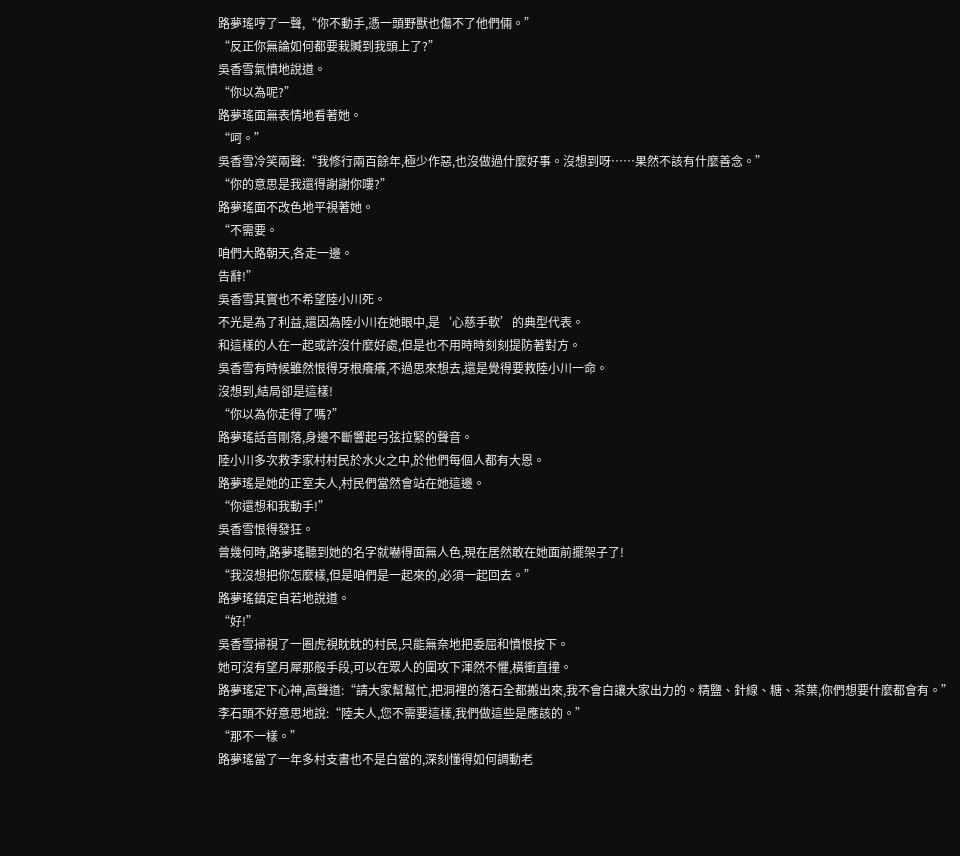路夢瑤哼了一聲,“你不動手,憑一頭野獸也傷不了他們倆。”
“反正你無論如何都要栽贓到我頭上了?”
吳香雪氣憤地說道。
“你以為呢?”
路夢瑤面無表情地看著她。
“呵。”
吳香雪冷笑兩聲:“我修行兩百餘年,極少作惡,也沒做過什麼好事。沒想到呀……果然不該有什麼善念。”
“你的意思是我還得謝謝你嘍?”
路夢瑤面不改色地平視著她。
“不需要。
咱們大路朝天,各走一邊。
告辭!”
吳香雪其實也不希望陸小川死。
不光是為了利益,還因為陸小川在她眼中,是‘心慈手軟’的典型代表。
和這樣的人在一起或許沒什麼好處,但是也不用時時刻刻提防著對方。
吳香雪有時候雖然恨得牙根癢癢,不過思來想去,還是覺得要救陸小川一命。
沒想到,結局卻是這樣!
“你以為你走得了嗎?”
路夢瑤話音剛落,身邊不斷響起弓弦拉緊的聲音。
陸小川多次救李家村村民於水火之中,於他們每個人都有大恩。
路夢瑤是她的正室夫人,村民們當然會站在她這邊。
“你還想和我動手!”
吳香雪恨得發狂。
曾幾何時,路夢瑤聽到她的名字就嚇得面無人色,現在居然敢在她面前擺架子了!
“我沒想把你怎麼樣,但是咱們是一起來的,必須一起回去。”
路夢瑤鎮定自若地說道。
“好!”
吳香雪掃視了一圈虎視眈眈的村民,只能無奈地把委屈和憤恨按下。
她可沒有望月犀那般手段,可以在眾人的圍攻下渾然不懼,橫衝直撞。
路夢瑤定下心神,高聲道:“請大家幫幫忙,把洞裡的落石全都搬出來,我不會白讓大家出力的。精鹽、針線、糖、茶葉,你們想要什麼都會有。”
李石頭不好意思地說:“陸夫人,您不需要這樣,我們做這些是應該的。”
“那不一樣。”
路夢瑤當了一年多村支書也不是白當的,深刻懂得如何調動老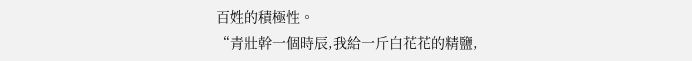百姓的積極性。
“青壯幹一個時辰,我給一斤白花花的精鹽,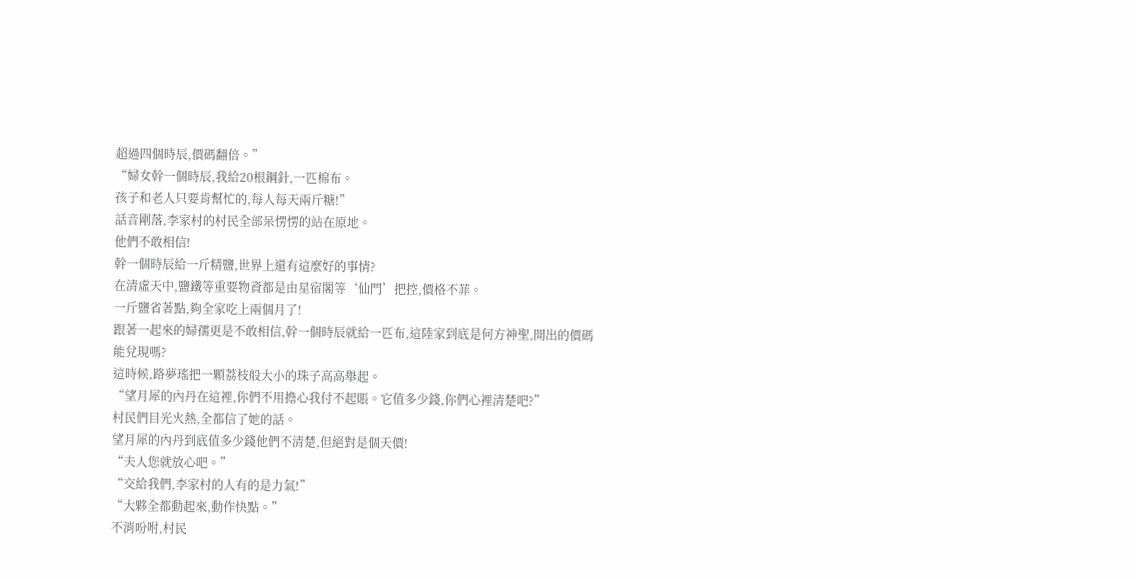超過四個時辰,價碼翻倍。”
“婦女幹一個時辰,我給20根鋼針,一匹棉布。
孩子和老人只要肯幫忙的,每人每天兩斤糖!”
話音剛落,李家村的村民全部呆愣愣的站在原地。
他們不敢相信!
幹一個時辰給一斤精鹽,世界上還有這麼好的事情?
在清虛天中,鹽鐵等重要物資都是由星宿閣等‘仙門’把控,價格不菲。
一斤鹽省著點,夠全家吃上兩個月了!
跟著一起來的婦孺更是不敢相信,幹一個時辰就給一匹布,這陸家到底是何方神聖,開出的價碼能兌現嗎?
這時候,路夢瑤把一顆荔枝般大小的珠子高高舉起。
“望月犀的內丹在這裡,你們不用擔心我付不起賬。它值多少錢,你們心裡清楚吧?”
村民們目光火熱,全都信了她的話。
望月犀的內丹到底值多少錢他們不清楚,但絕對是個天價!
“夫人您就放心吧。”
“交給我們,李家村的人有的是力氣!”
“大夥全都動起來,動作快點。”
不消吩咐,村民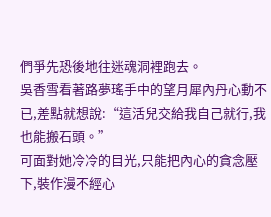們爭先恐後地往迷魂洞裡跑去。
吳香雪看著路夢瑤手中的望月犀內丹心動不已,差點就想說:“這活兒交給我自己就行,我也能搬石頭。”
可面對她冷冷的目光,只能把內心的貪念壓下,裝作漫不經心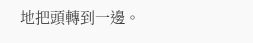地把頭轉到一邊。